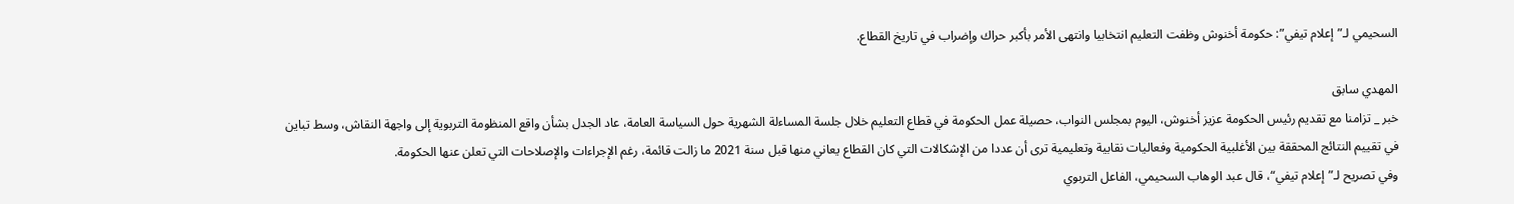السحيمي لـ”إعلام تيفي”: حكومة أخنوش وظفت التعليم انتخابيا وانتهى الأمر بأكبر حراك وإضراب في تاريخ القطاع.

المهدي سابق
خبر _ تزامنا مع تقديم رئيس الحكومة عزيز أخنوش، اليوم بمجلس النواب، حصيلة عمل الحكومة في قطاع التعليم خلال جلسة المساءلة الشهرية حول السياسة العامة، عاد الجدل بشأن واقع المنظومة التربوية إلى واجهة النقاش، وسط تباين في تقييم النتائج المحققة بين الأغلبية الحكومية وفعاليات نقابية وتعليمية ترى أن عددا من الإشكالات التي كان القطاع يعاني منها قبل سنة 2021 ما زالت قائمة، رغم الإجراءات والإصلاحات التي تعلن عنها الحكومة.
وفي تصريح لـ”إعلام تيفي“، قال عبد الوهاب السحيمي، الفاعل التربوي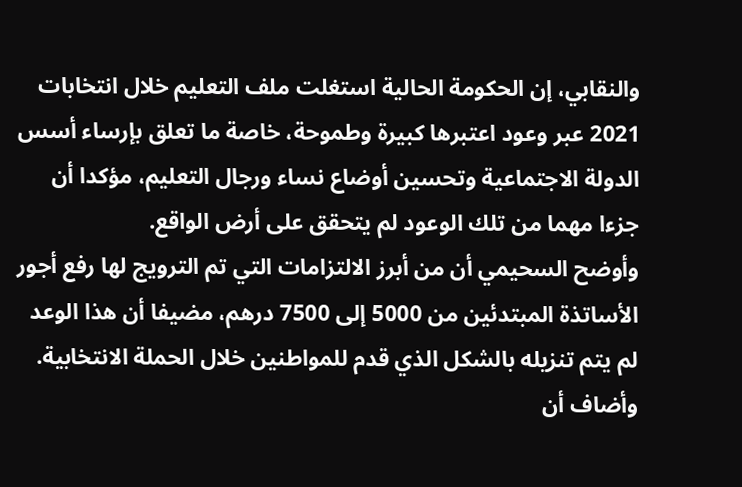والنقابي، إن الحكومة الحالية استغلت ملف التعليم خلال انتخابات 2021 عبر وعود اعتبرها كبيرة وطموحة، خاصة ما تعلق بإرساء أسس الدولة الاجتماعية وتحسين أوضاع نساء ورجال التعليم، مؤكدا أن جزءا مهما من تلك الوعود لم يتحقق على أرض الواقع.
وأوضح السحيمي أن من أبرز الالتزامات التي تم الترويج لها رفع أجور الأساتذة المبتدئين من 5000 إلى 7500 درهم، مضيفا أن هذا الوعد لم يتم تنزيله بالشكل الذي قدم للمواطنين خلال الحملة الانتخابية.
وأضاف أن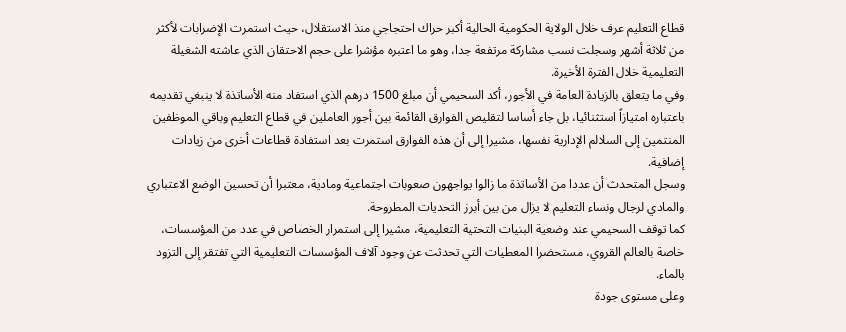قطاع التعليم عرف خلال الولاية الحكومية الحالية أكبر حراك احتجاجي منذ الاستقلال، حيث استمرت الإضرابات لأكثر من ثلاثة أشهر وسجلت نسب مشاركة مرتفعة جدا، وهو ما اعتبره مؤشرا على حجم الاحتقان الذي عاشته الشغيلة التعليمية خلال الفترة الأخيرة.
وفي ما يتعلق بالزيادة العامة في الأجور، أكد السحيمي أن مبلغ 1500 درهم الذي استفاد منه الأساتذة لا ينبغي تقديمه باعتباره امتيازاً استثنائيا، بل جاء أساسا لتقليص الفوارق القائمة بين أجور العاملين في قطاع التعليم وباقي الموظفين المنتمين إلى السلالم الإدارية نفسها، مشيرا إلى أن هذه الفوارق استمرت بعد استفادة قطاعات أخرى من زيادات إضافية.
وسجل المتحدث أن عددا من الأساتذة ما زالوا يواجهون صعوبات اجتماعية ومادية، معتبرا أن تحسين الوضع الاعتباري والمادي لرجال ونساء التعليم لا يزال من بين أبرز التحديات المطروحة.
كما توقف السحيمي عند وضعية البنيات التحتية التعليمية، مشيرا إلى استمرار الخصاص في عدد من المؤسسات، خاصة بالعالم القروي، مستحضرا المعطيات التي تحدثت عن وجود آلاف المؤسسات التعليمية التي تفتقر إلى التزود بالماء.
وعلى مستوى جودة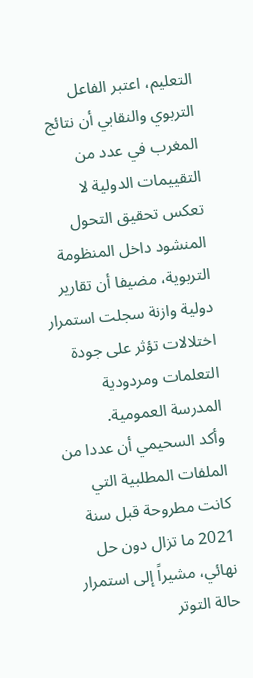التعليم، اعتبر الفاعل التربوي والنقابي أن نتائج المغرب في عدد من التقييمات الدولية لا تعكس تحقيق التحول المنشود داخل المنظومة التربوية، مضيفا أن تقارير دولية وازنة سجلت استمرار اختلالات تؤثر على جودة التعلمات ومردودية المدرسة العمومية.
وأكد السحيمي أن عددا من الملفات المطلبية التي كانت مطروحة قبل سنة 2021 ما تزال دون حل نهائي، مشيراً إلى استمرار حالة التوتر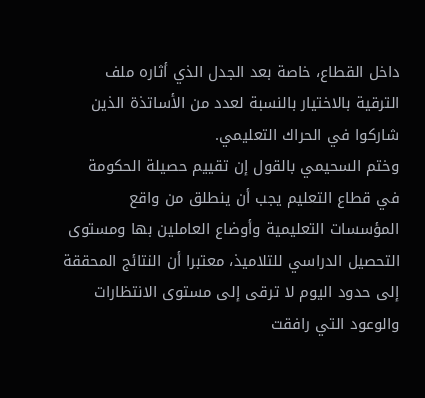داخل القطاع، خاصة بعد الجدل الذي أثاره ملف الترقية بالاختيار بالنسبة لعدد من الأساتذة الذين شاركوا في الحراك التعليمي.
وختم السحيمي بالقول إن تقييم حصيلة الحكومة في قطاع التعليم يجب أن ينطلق من واقع المؤسسات التعليمية وأوضاع العاملين بها ومستوى التحصيل الدراسي للتلاميذ، معتبرا أن النتائج المحققة إلى حدود اليوم لا ترقى إلى مستوى الانتظارات والوعود التي رافقت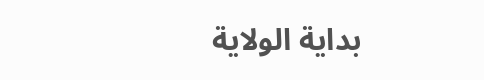بداية الولاية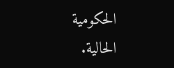الحكومية الحالية.